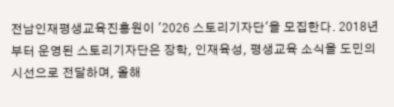전남인재평생교육진흥원이 '2026 스토리기자단'을 모집한다. 2018년부터 운영된 스토리기자단은 장학, 인재육성, 평생교육 소식을 도민의 시선으로 전달하며, 올해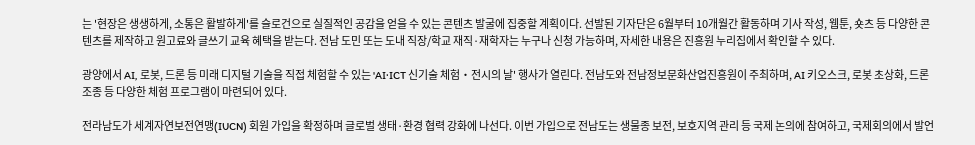는 '현장은 생생하게, 소통은 활발하게'를 슬로건으로 실질적인 공감을 얻을 수 있는 콘텐츠 발굴에 집중할 계획이다. 선발된 기자단은 6월부터 10개월간 활동하며 기사 작성, 웹툰, 숏츠 등 다양한 콘텐츠를 제작하고 원고료와 글쓰기 교육 혜택을 받는다. 전남 도민 또는 도내 직장/학교 재직·재학자는 누구나 신청 가능하며, 자세한 내용은 진흥원 누리집에서 확인할 수 있다.

광양에서 AI, 로봇, 드론 등 미래 디지털 기술을 직접 체험할 수 있는 'AI·ICT 신기술 체험‧전시의 날' 행사가 열린다. 전남도와 전남정보문화산업진흥원이 주최하며, AI 키오스크, 로봇 초상화, 드론 조종 등 다양한 체험 프로그램이 마련되어 있다.

전라남도가 세계자연보전연맹(IUCN) 회원 가입을 확정하며 글로벌 생태·환경 협력 강화에 나선다. 이번 가입으로 전남도는 생물종 보전, 보호지역 관리 등 국제 논의에 참여하고, 국제회의에서 발언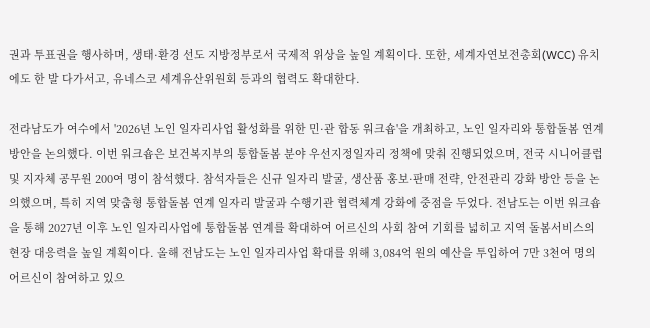권과 투표권을 행사하며, 생태·환경 선도 지방정부로서 국제적 위상을 높일 계획이다. 또한, 세계자연보전총회(WCC) 유치에도 한 발 다가서고, 유네스코 세계유산위원회 등과의 협력도 확대한다.

전라남도가 여수에서 '2026년 노인 일자리사업 활성화를 위한 민·관 합동 워크숍'을 개최하고, 노인 일자리와 통합돌봄 연계 방안을 논의했다. 이번 워크숍은 보건복지부의 통합돌봄 분야 우선지정일자리 정책에 맞춰 진행되었으며, 전국 시니어클럽 및 지자체 공무원 200여 명이 참석했다. 참석자들은 신규 일자리 발굴, 생산품 홍보·판매 전략, 안전관리 강화 방안 등을 논의했으며, 특히 지역 맞춤형 통합돌봄 연계 일자리 발굴과 수행기관 협력체계 강화에 중점을 두었다. 전남도는 이번 워크숍을 통해 2027년 이후 노인 일자리사업에 통합돌봄 연계를 확대하여 어르신의 사회 참여 기회를 넓히고 지역 돌봄서비스의 현장 대응력을 높일 계획이다. 올해 전남도는 노인 일자리사업 확대를 위해 3,084억 원의 예산을 투입하여 7만 3천여 명의 어르신이 참여하고 있으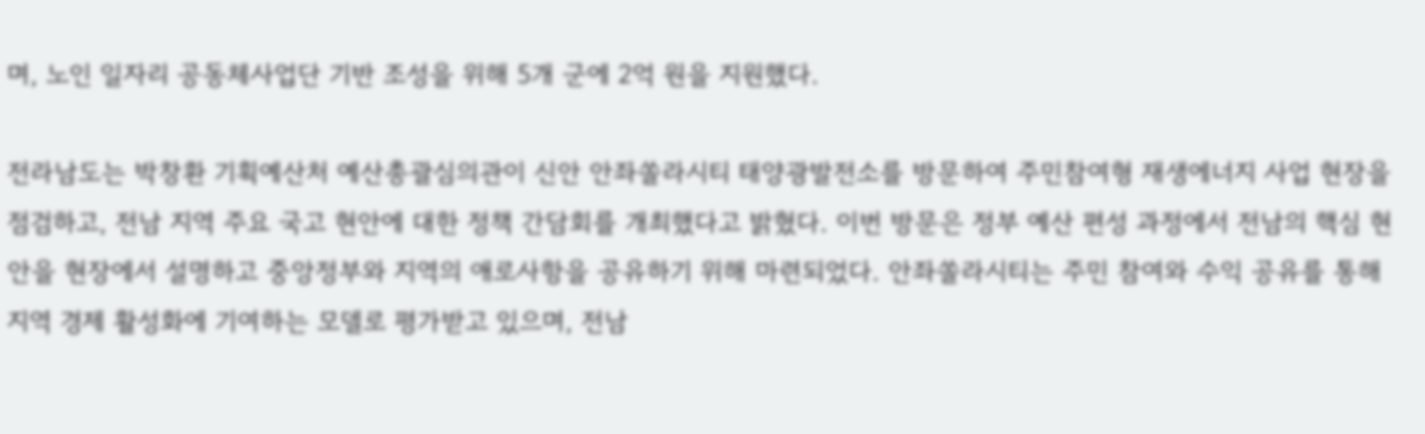며, 노인 일자리 공동체사업단 기반 조성을 위해 5개 군에 2억 원을 지원했다.

전라남도는 박창환 기획예산처 예산총괄심의관이 신안 안좌쏠라시티 태양광발전소를 방문하여 주민참여형 재생에너지 사업 현장을 점검하고, 전남 지역 주요 국고 현안에 대한 정책 간담회를 개최했다고 밝혔다. 이번 방문은 정부 예산 편성 과정에서 전남의 핵심 현안을 현장에서 설명하고 중앙정부와 지역의 애로사항을 공유하기 위해 마련되었다. 안좌쏠라시티는 주민 참여와 수익 공유를 통해 지역 경제 활성화에 기여하는 모델로 평가받고 있으며, 전남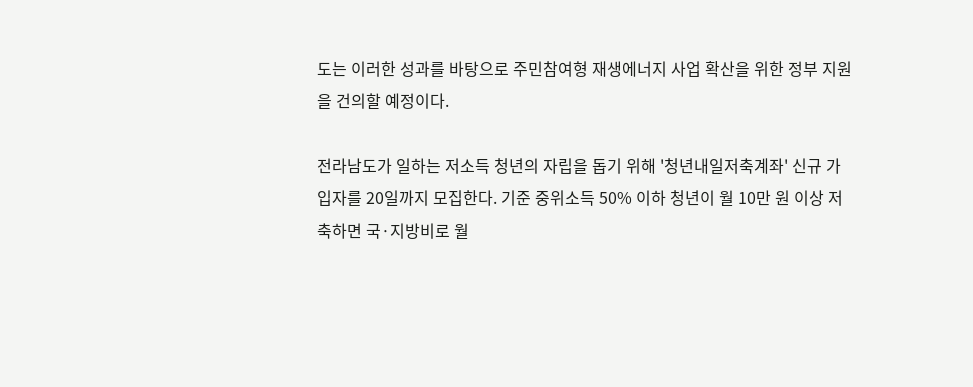도는 이러한 성과를 바탕으로 주민참여형 재생에너지 사업 확산을 위한 정부 지원을 건의할 예정이다.

전라남도가 일하는 저소득 청년의 자립을 돕기 위해 '청년내일저축계좌' 신규 가입자를 20일까지 모집한다. 기준 중위소득 50% 이하 청년이 월 10만 원 이상 저축하면 국·지방비로 월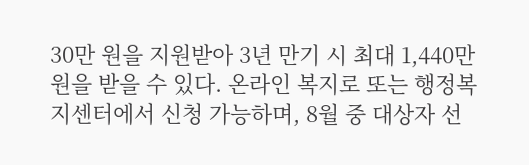30만 원을 지원받아 3년 만기 시 최대 1,440만 원을 받을 수 있다. 온라인 복지로 또는 행정복지센터에서 신청 가능하며, 8월 중 대상자 선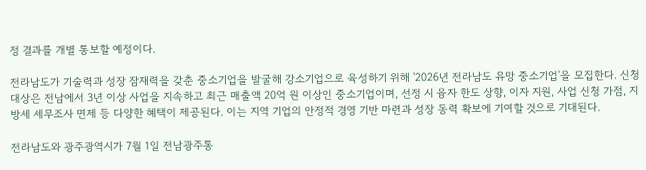정 결과를 개별 통보할 예정이다.

전라남도가 기술력과 성장 잠재력을 갖춘 중소기업을 발굴해 강소기업으로 육성하기 위해 '2026년 전라남도 유망 중소기업'을 모집한다. 신청 대상은 전남에서 3년 이상 사업을 지속하고 최근 매출액 20억 원 이상인 중소기업이며, 선정 시 융자 한도 상향, 이자 지원, 사업 신청 가점, 지방세 세무조사 면제 등 다양한 혜택이 제공된다. 이는 지역 기업의 안정적 경영 기반 마련과 성장 동력 확보에 기여할 것으로 기대된다.

전라남도와 광주광역시가 7월 1일 전남광주통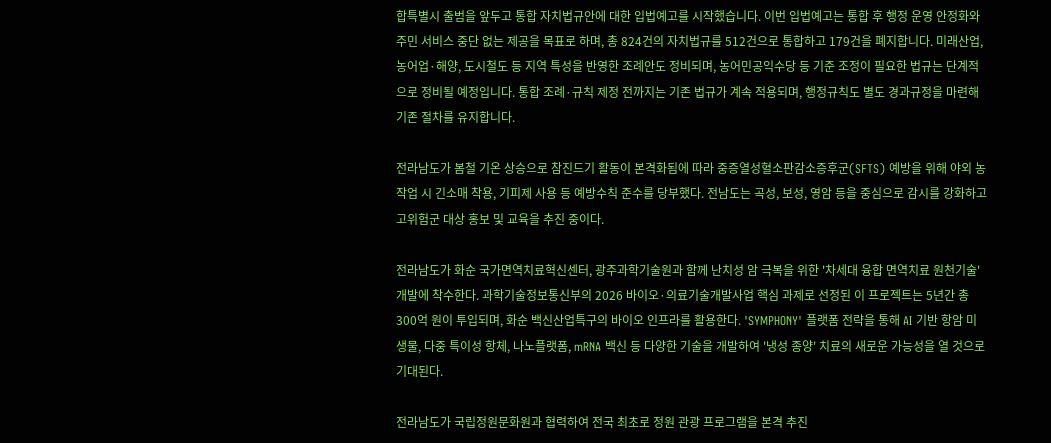합특별시 출범을 앞두고 통합 자치법규안에 대한 입법예고를 시작했습니다. 이번 입법예고는 통합 후 행정 운영 안정화와 주민 서비스 중단 없는 제공을 목표로 하며, 총 824건의 자치법규를 512건으로 통합하고 179건을 폐지합니다. 미래산업, 농어업·해양, 도시철도 등 지역 특성을 반영한 조례안도 정비되며, 농어민공익수당 등 기준 조정이 필요한 법규는 단계적으로 정비될 예정입니다. 통합 조례·규칙 제정 전까지는 기존 법규가 계속 적용되며, 행정규칙도 별도 경과규정을 마련해 기존 절차를 유지합니다.

전라남도가 봄철 기온 상승으로 참진드기 활동이 본격화됨에 따라 중증열성혈소판감소증후군(SFTS) 예방을 위해 야외 농작업 시 긴소매 착용, 기피제 사용 등 예방수칙 준수를 당부했다. 전남도는 곡성, 보성, 영암 등을 중심으로 감시를 강화하고 고위험군 대상 홍보 및 교육을 추진 중이다.

전라남도가 화순 국가면역치료혁신센터, 광주과학기술원과 함께 난치성 암 극복을 위한 '차세대 융합 면역치료 원천기술' 개발에 착수한다. 과학기술정보통신부의 2026 바이오·의료기술개발사업 핵심 과제로 선정된 이 프로젝트는 5년간 총 300억 원이 투입되며, 화순 백신산업특구의 바이오 인프라를 활용한다. 'SYMPHONY' 플랫폼 전략을 통해 AI 기반 항암 미생물, 다중 특이성 항체, 나노플랫폼, mRNA 백신 등 다양한 기술을 개발하여 '냉성 종양' 치료의 새로운 가능성을 열 것으로 기대된다.

전라남도가 국립정원문화원과 협력하여 전국 최초로 정원 관광 프로그램을 본격 추진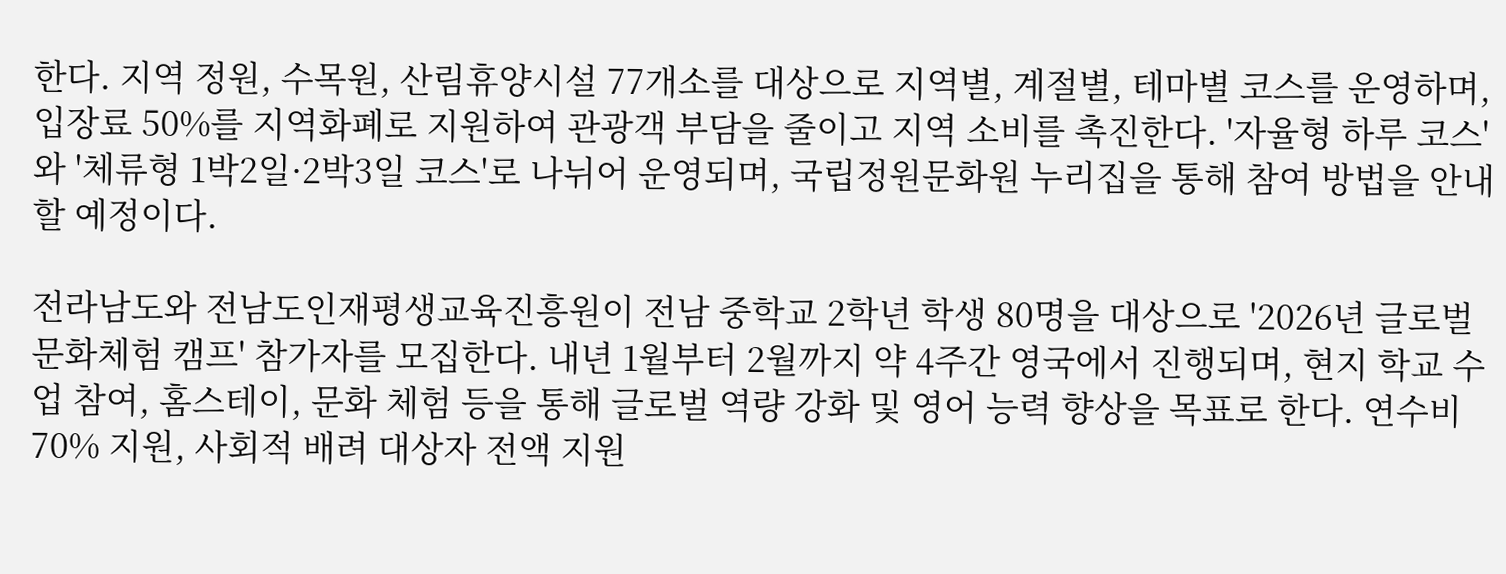한다. 지역 정원, 수목원, 산림휴양시설 77개소를 대상으로 지역별, 계절별, 테마별 코스를 운영하며, 입장료 50%를 지역화폐로 지원하여 관광객 부담을 줄이고 지역 소비를 촉진한다. '자율형 하루 코스'와 '체류형 1박2일·2박3일 코스'로 나뉘어 운영되며, 국립정원문화원 누리집을 통해 참여 방법을 안내할 예정이다.

전라남도와 전남도인재평생교육진흥원이 전남 중학교 2학년 학생 80명을 대상으로 '2026년 글로벌 문화체험 캠프' 참가자를 모집한다. 내년 1월부터 2월까지 약 4주간 영국에서 진행되며, 현지 학교 수업 참여, 홈스테이, 문화 체험 등을 통해 글로벌 역량 강화 및 영어 능력 향상을 목표로 한다. 연수비 70% 지원, 사회적 배려 대상자 전액 지원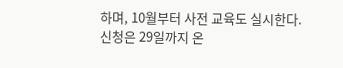하며, 10월부터 사전 교육도 실시한다. 신청은 29일까지 온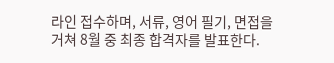라인 접수하며, 서류, 영어 필기, 면접을 거쳐 8월 중 최종 합격자를 발표한다.